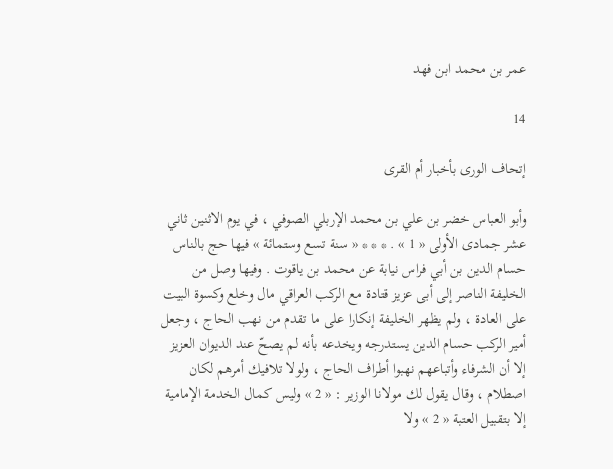عمر بن محمد ابن فهد

14

إتحاف الورى بأخبار أم القرى

وأبو العباس خضر بن علي بن محمد الإربلي الصوفي ، في يوم الاثنين ثاني عشر جمادى الأولى « 1 » . * * * « سنة تسع وستمائة » فيها حج بالناس حسام الدين بن أبي فراس نيابة عن محمد بن ياقوت . وفيها وصل من الخليفة الناصر إلى أبى عزيز قتادة مع الركب العراقي مال وخلع وكسوة البيت على العادة ، ولم يظهر الخليفة إنكارا على ما تقدم من نهب الحاج ، وجعل أمير الركب حسام الدين يستدرجه ويخدعه بأنه لم يصحّ عند الديوان العزيز إلا أن الشرفاء وأتباعهم نهبوا أطراف الحاج ، ولولا تلافيك أمرهم لكان اصطلام ، وقال يقول لك مولانا الوزير : « 2 » وليس كمال الخدمة الإمامية إلا بتقبيل العتبة « 2 » ولا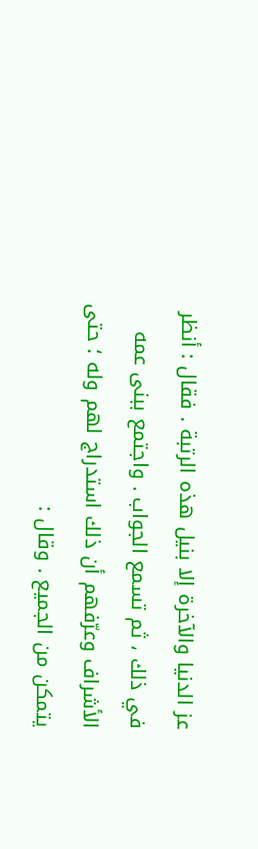عز الدنيا والآخرة إلا بنيل هذه الرتبة . فقال : أنظر في ذلك ، ثم تسمع الجواب . واجتمع ببنى عمه الأشراف وعرّفهم أن ذلك استدراج لهم وله ؛ حتى يتمكن من الجميع . وقال :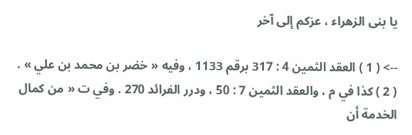يا بنى الزهراء ، عزكم إلى آخر

--> ( 1 ) العقد الثمين 4 : 317 برقم 1133 ، وفيه « خضر بن محمد بن علي » . ( 2 ) كذا في م ، والعقد الثمين 7 : 50 ، ودرر الفرائد 270 . وفي ت « من كمال الخدمة أن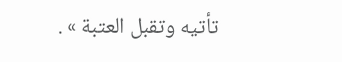تأتيه وتقبل العتبة » .